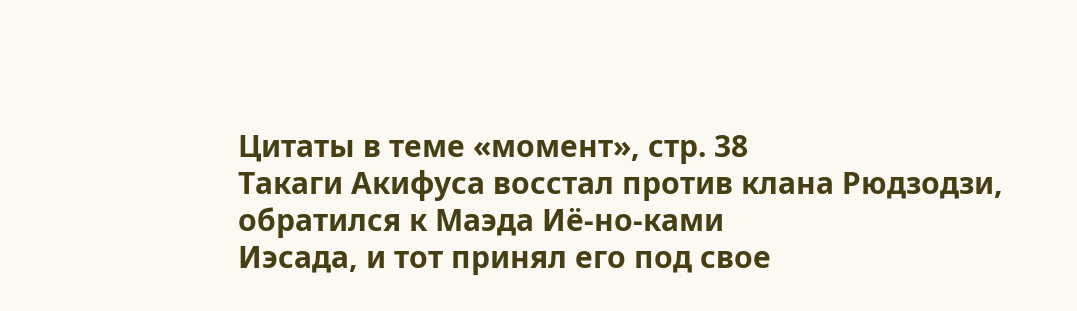Цитаты в теме «момент», стр. 38
Такаги Акифуса восстал против клана Рюдзодзи, обратился к Маэда Иё-но-ками
Иэсада, и тот принял его под свое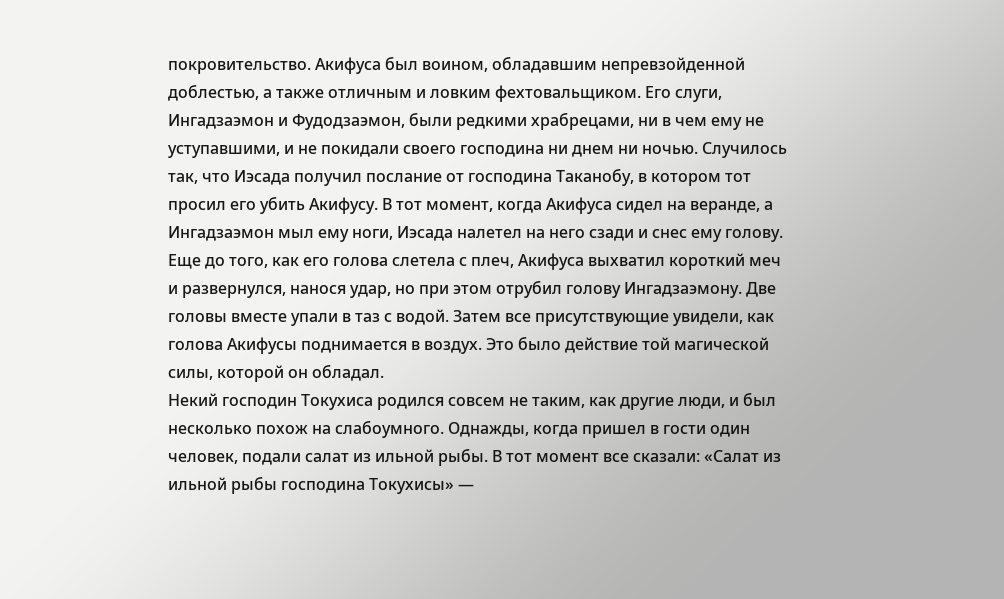покровительство. Акифуса был воином, обладавшим непревзойденной доблестью, а также отличным и ловким фехтовальщиком. Его слуги, Ингадзаэмон и Фудодзаэмон, были редкими храбрецами, ни в чем ему не уступавшими, и не покидали своего господина ни днем ни ночью. Случилось так, что Иэсада получил послание от господина Таканобу, в котором тот просил его убить Акифусу. В тот момент, когда Акифуса сидел на веранде, а Ингадзаэмон мыл ему ноги, Иэсада налетел на него сзади и снес ему голову. Еще до того, как его голова слетела с плеч, Акифуса выхватил короткий меч и развернулся, нанося удар, но при этом отрубил голову Ингадзаэмону. Две головы вместе упали в таз с водой. Затем все присутствующие увидели, как голова Акифусы поднимается в воздух. Это было действие той магической силы, которой он обладал.
Некий господин Токухиса родился совсем не таким, как другие люди, и был несколько похож на слабоумного. Однажды, когда пришел в гости один человек, подали салат из ильной рыбы. В тот момент все сказали: «Салат из ильной рыбы господина Токухисы» —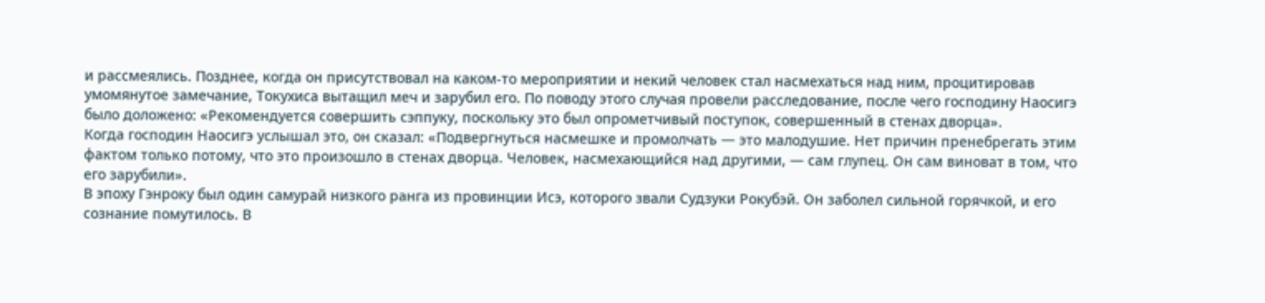и рассмеялись. Позднее, когда он присутствовал на каком-то мероприятии и некий человек стал насмехаться над ним, процитировав умомянутое замечание, Токухиса вытащил меч и зарубил его. По поводу этого случая провели расследование, после чего господину Наосигэ было доложено: «Рекомендуется совершить сэппуку, поскольку это был опрометчивый поступок, совершенный в стенах дворца».
Когда господин Наосигэ услышал это, он сказал: «Подвергнуться насмешке и промолчать — это малодушие. Нет причин пренебрегать этим фактом только потому, что это произошло в стенах дворца. Человек, насмехающийся над другими, — сам глупец. Он сам виноват в том, что его зарубили».
В эпоху Гэнроку был один самурай низкого ранга из провинции Исэ, которого звали Судзуки Рокубэй. Он заболел сильной горячкой, и его сознание помутилось. В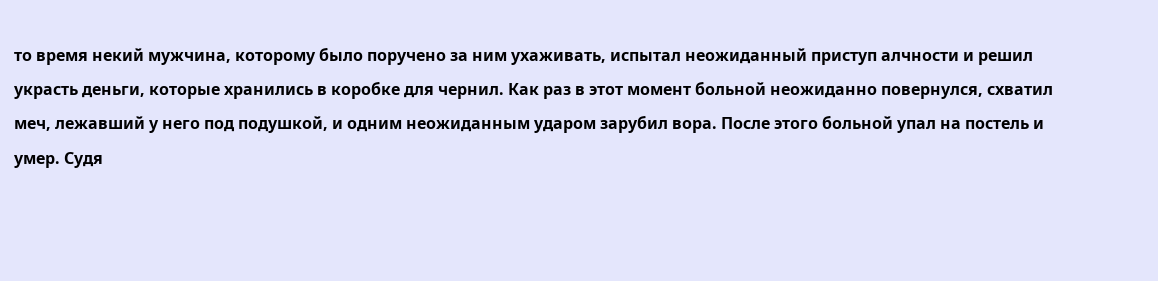то время некий мужчина, которому было поручено за ним ухаживать, испытал неожиданный приступ алчности и решил украсть деньги, которые хранились в коробке для чернил. Как раз в этот момент больной неожиданно повернулся, схватил меч, лежавший у него под подушкой, и одним неожиданным ударом зарубил вора. После этого больной упал на постель и умер. Судя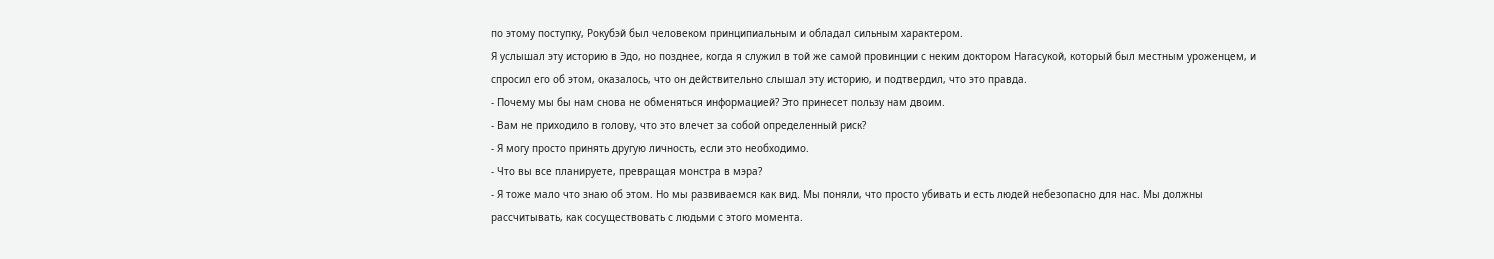по этому поступку, Рокубэй был человеком принципиальным и обладал сильным характером.
Я услышал эту историю в Эдо, но позднее, когда я служил в той же самой провинции с неким доктором Нагасукой, который был местным уроженцем, и спросил его об этом, оказалось, что он действительно слышал эту историю, и подтвердил, что это правда.
- Почему мы бы нам снова не обменяться информацией? Это принесет пользу нам двоим.
- Вам не приходило в голову, что это влечет за собой определенный риск?
- Я могу просто принять другую личность, если это необходимо.
- Что вы все планируете, превращая монстра в мэра?
- Я тоже мало что знаю об этом. Но мы развиваемся как вид. Мы поняли, что просто убивать и есть людей небезопасно для нас. Мы должны рассчитывать, как сосуществовать с людьми с этого момента.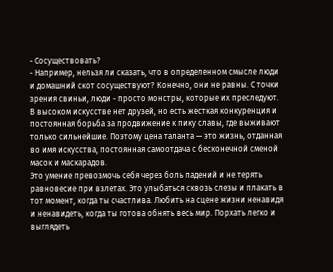- Сосуществовать?
- Например, нельзя ли сказать, что в определенном смысле люди и домашний скот сосуществуют? Конечно, они не равны. С точки зрения свиньи, люди - просто монстры, которые их преследуют.
В высоком искусстве нет друзей, но есть жесткая конкуренция и постоянная борьба за продвижение к пику славы, где выживают только сильнейшие. Поэтому цена таланта — это жизнь, отданная во имя искусства, постоянная самоотдача с бесконечной сменой масок и маскарадов.
Это умение превозмочь себя через боль падений и не терять равновесие при взлетах. Это улыбаться сквозь слезы и плакать в тот момент, когда ты счастлива. Любить на сцене жизни ненавидя и ненавидеть, когда ты готова обнять весь мир. Порхать легко и выглядеть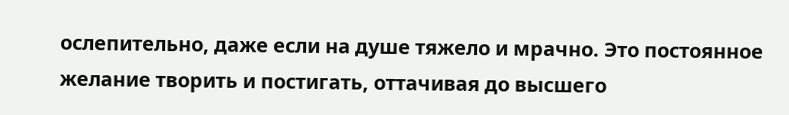ослепительно, даже если на душе тяжело и мрачно. Это постоянное желание творить и постигать, оттачивая до высшего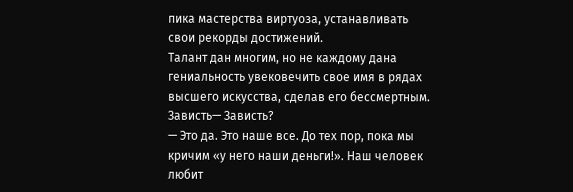пика мастерства виртуоза, устанавливать свои рекорды достижений.
Талант дан многим, но не каждому дана гениальность увековечить свое имя в рядах высшего искусства, сделав его бессмертным.
Зависть— Зависть?
— Это да. Это наше все. До тех пор, пока мы кричим «у него наши деньги!». Наш человек любит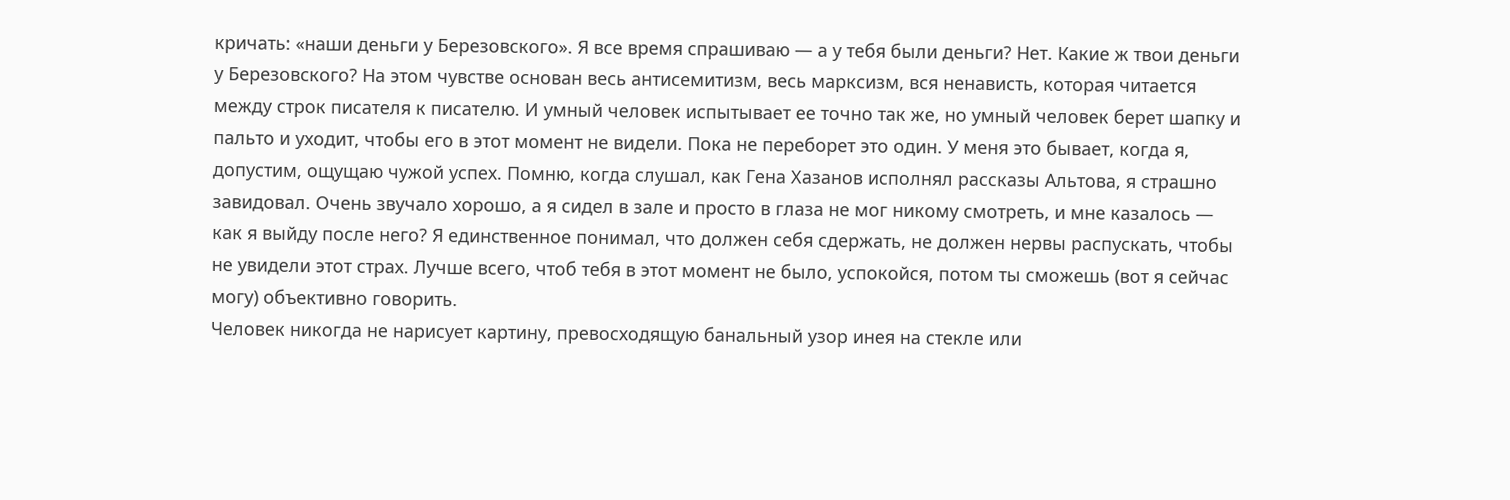кричать: «наши деньги у Березовского». Я все время спрашиваю — а у тебя были деньги? Нет. Какие ж твои деньги у Березовского? На этом чувстве основан весь антисемитизм, весь марксизм, вся ненависть, которая читается между строк писателя к писателю. И умный человек испытывает ее точно так же, но умный человек берет шапку и пальто и уходит, чтобы его в этот момент не видели. Пока не переборет это один. У меня это бывает, когда я, допустим, ощущаю чужой успех. Помню, когда слушал, как Гена Хазанов исполнял рассказы Альтова, я страшно завидовал. Очень звучало хорошо, а я сидел в зале и просто в глаза не мог никому смотреть, и мне казалось — как я выйду после него? Я единственное понимал, что должен себя сдержать, не должен нервы распускать, чтобы не увидели этот страх. Лучше всего, чтоб тебя в этот момент не было, успокойся, потом ты сможешь (вот я сейчас могу) объективно говорить.
Человек никогда не нарисует картину, превосходящую банальный узор инея на стекле или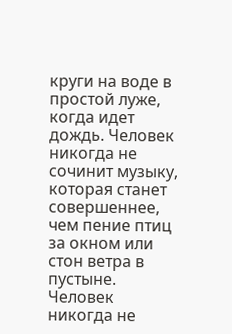круги на воде в простой луже, когда идет дождь. Человек никогда не сочинит музыку, которая станет совершеннее, чем пение птиц за окном или стон ветра в пустыне. Человек никогда не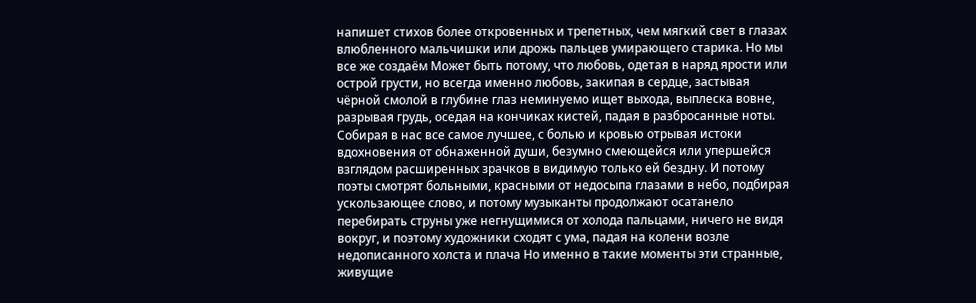напишет стихов более откровенных и трепетных, чем мягкий свет в глазах влюбленного мальчишки или дрожь пальцев умирающего старика. Но мы все же создаём Может быть потому, что любовь, одетая в наряд ярости или острой грусти, но всегда именно любовь, закипая в сердце, застывая чёрной смолой в глубине глаз неминуемо ищет выхода, выплеска вовне, разрывая грудь, оседая на кончиках кистей, падая в разбросанные ноты. Собирая в нас все самое лучшее, с болью и кровью отрывая истоки вдохновения от обнаженной души, безумно смеющейся или упершейся взглядом расширенных зрачков в видимую только ей бездну. И потому поэты смотрят больными, красными от недосыпа глазами в небо, подбирая ускользающее слово, и потому музыканты продолжают осатанело перебирать струны уже негнущимися от холода пальцами, ничего не видя вокруг, и поэтому художники сходят с ума, падая на колени возле недописанного холста и плача Но именно в такие моменты эти странные, живущие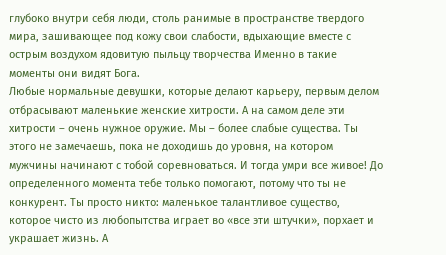глубоко внутри себя люди, столь ранимые в пространстве твердого мира, зашивающее под кожу свои слабости, вдыхающие вместе с острым воздухом ядовитую пыльцу творчества Именно в такие моменты они видят Бога.
Любые нормальные девушки, которые делают карьеру, первым делом отбрасывают маленькие женские хитрости. А на самом деле эти хитрости – очень нужное оружие. Мы – более слабые существа. Ты этого не замечаешь, пока не доходишь до уровня, на котором мужчины начинают с тобой соревноваться. И тогда умри все живое! До определенного момента тебе только помогают, потому что ты не конкурент. Ты просто никто: маленькое талантливое существо, которое чисто из любопытства играет во «все эти штучки», порхает и украшает жизнь. А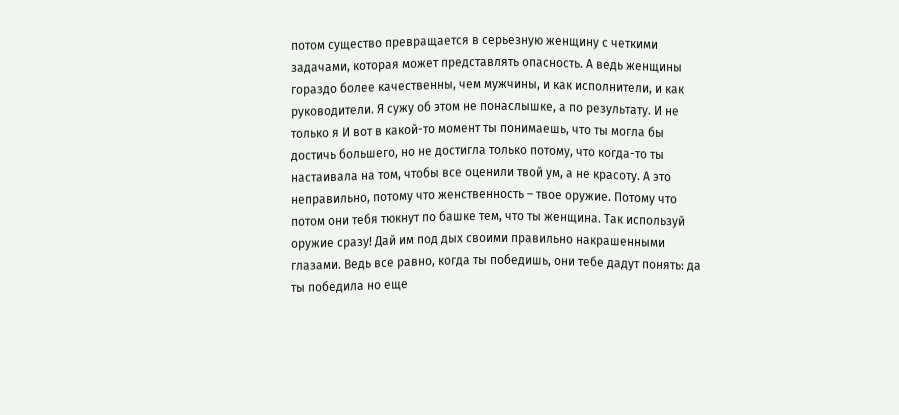потом существо превращается в серьезную женщину с четкими задачами, которая может представлять опасность. А ведь женщины гораздо более качественны, чем мужчины, и как исполнители, и как руководители. Я сужу об этом не понаслышке, а по результату. И не только я И вот в какой-то момент ты понимаешь, что ты могла бы достичь большего, но не достигла только потому, что когда-то ты настаивала на том, чтобы все оценили твой ум, а не красоту. А это неправильно, потому что женственность – твое оружие. Потому что потом они тебя тюкнут по башке тем, что ты женщина. Так используй оружие сразу! Дай им под дых своими правильно накрашенными глазами. Ведь все равно, когда ты победишь, они тебе дадут понять: да ты победила но еще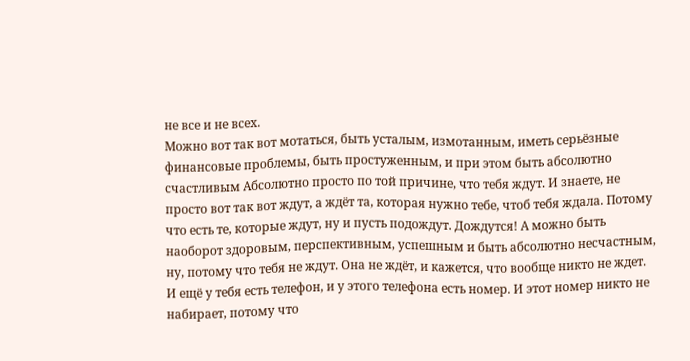не все и не всех.
Можно вот так вот мотаться, быть усталым, измотанным, иметь серьёзные финансовые проблемы, быть простуженным, и при этом быть абсолютно счастливым Абсолютно просто по той причине, что тебя ждут. И знаете, не просто вот так вот ждут, а ждёт та, которая нужно тебе, чтоб тебя ждала. Потому что есть те, которые ждут, ну и пусть подождут. Дождутся! А можно быть наоборот здоровым, перспективным, успешным и быть абсолютно несчастным, ну, потому что тебя не ждут. Она не ждёт, и кажется, что вообще никто не ждет.
И ещё у тебя есть телефон, и у этого телефона есть номер. И этот номер никто не набирает, потому что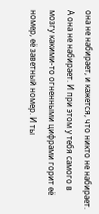она не набирает, и кажется, что никто не набирает. А она не набирает. И при этом у тебя самого в мозгу какими-то огненными цифрами горит её номер, её заветный номер. И ты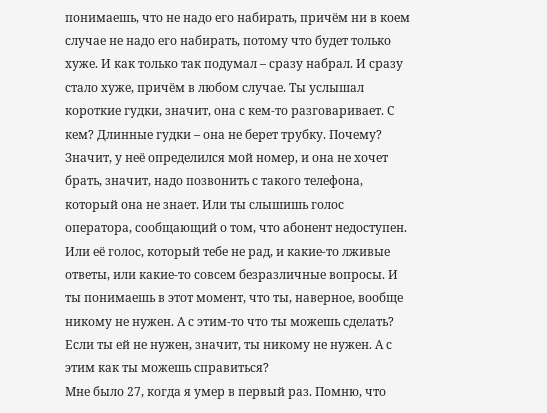понимаешь, что не надо его набирать, причём ни в коем случае не надо его набирать, потому что будет только хуже. И как только так подумал – сразу набрал. И сразу стало хуже, причём в любом случае. Ты услышал короткие гудки, значит, она с кем-то разговаривает. С кем? Длинные гудки – она не берет трубку. Почему? Значит, у неё определился мой номер, и она не хочет брать, значит, надо позвонить с такого телефона, который она не знает. Или ты слышишь голос оператора, сообщающий о том, что абонент недоступен. Или её голос, который тебе не рад, и какие-то лживые ответы, или какие-то совсем безразличные вопросы. И ты понимаешь в этот момент, что ты, наверное, вообще никому не нужен. А с этим-то что ты можешь сделать? Если ты ей не нужен, значит, ты никому не нужен. А с этим как ты можешь справиться?
Мне было 27, когда я умер в первый раз. Помню, что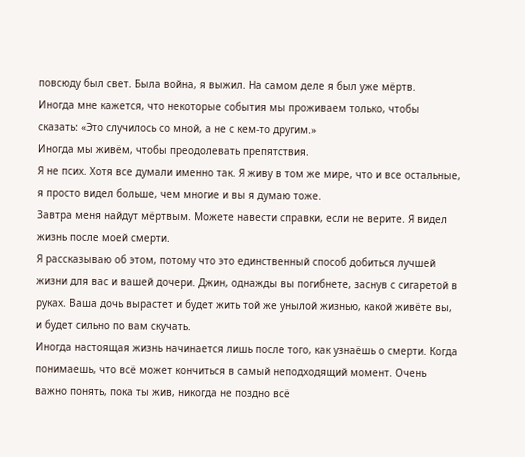повсюду был свет. Была война, я выжил. На самом деле я был уже мёртв.
Иногда мне кажется, что некоторые события мы проживаем только, чтобы сказать: «Это случилось со мной, а не с кем-то другим.»
Иногда мы живём, чтобы преодолевать препятствия.
Я не псих. Хотя все думали именно так. Я живу в том же мире, что и все остальные, я просто видел больше, чем многие и вы я думаю тоже.
Завтра меня найдут мёртвым. Можете навести справки, если не верите. Я видел жизнь после моей смерти.
Я рассказываю об этом, потому что это единственный способ добиться лучшей жизни для вас и вашей дочери. Джин, однажды вы погибнете, заснув с сигаретой в руках. Ваша дочь вырастет и будет жить той же унылой жизнью, какой живёте вы, и будет сильно по вам скучать.
Иногда настоящая жизнь начинается лишь после того, как узнаёшь о смерти. Когда понимаешь, что всё может кончиться в самый неподходящий момент. Очень важно понять, пока ты жив, никогда не поздно всё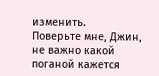изменить.
Поверьте мне, Джин, не важно какой поганой кажется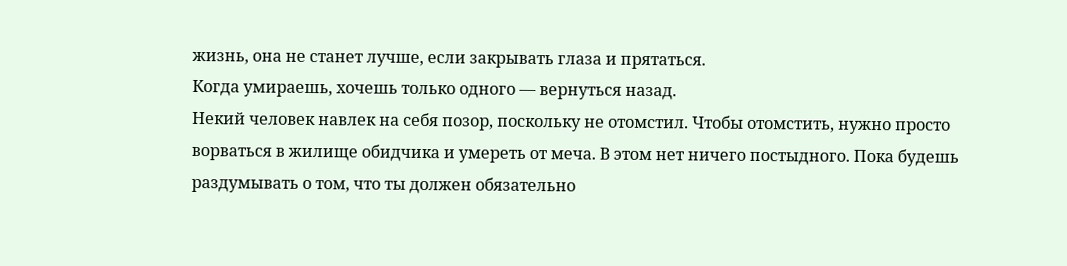жизнь, она не станет лучше, если закрывать глаза и прятаться.
Когда умираешь, хочешь только одного — вернуться назад.
Некий человек навлек на себя позор, поскольку не отомстил. Чтобы отомстить, нужно просто ворваться в жилище обидчика и умереть от меча. В этом нет ничего постыдного. Пока будешь раздумывать о том, что ты должен обязательно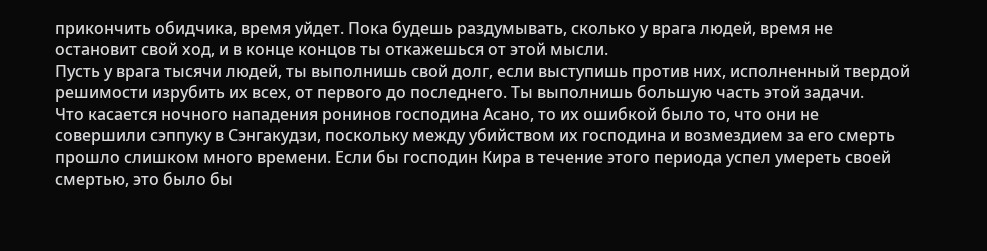прикончить обидчика, время уйдет. Пока будешь раздумывать, сколько у врага людей, время не остановит свой ход, и в конце концов ты откажешься от этой мысли.
Пусть у врага тысячи людей, ты выполнишь свой долг, если выступишь против них, исполненный твердой решимости изрубить их всех, от первого до последнего. Ты выполнишь большую часть этой задачи.
Что касается ночного нападения ронинов господина Асано, то их ошибкой было то, что они не совершили сэппуку в Сэнгакудзи, поскольку между убийством их господина и возмездием за его смерть прошло слишком много времени. Если бы господин Кира в течение этого периода успел умереть своей смертью, это было бы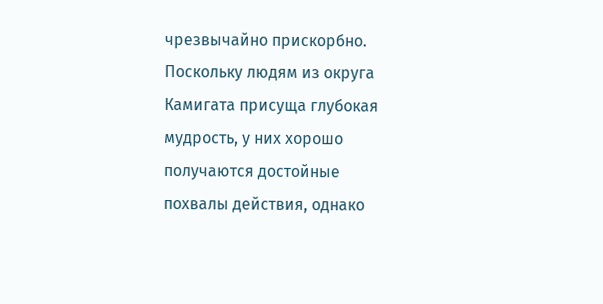чрезвычайно прискорбно. Поскольку людям из округа Камигата присуща глубокая мудрость, у них хорошо получаются достойные похвалы действия, однако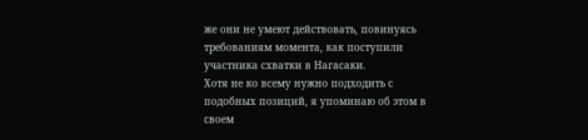же они не умеют действовать, повинуясь требованиям момента, как поступили участника схватки в Нагасаки.
Хотя не ко всему нужно подходить с подобных позиций, я упоминаю об этом в своем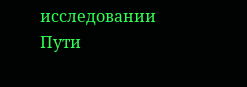исследовании Пути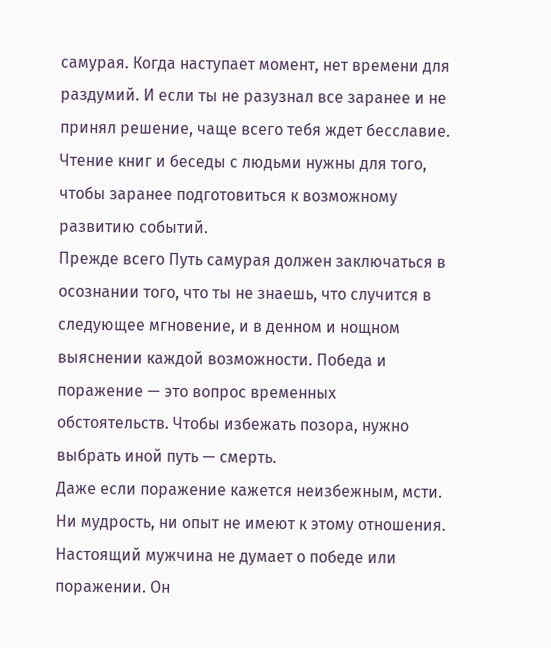самурая. Когда наступает момент, нет времени для раздумий. И если ты не разузнал все заранее и не принял решение, чаще всего тебя ждет бесславие. Чтение книг и беседы с людьми нужны для того, чтобы заранее подготовиться к возможному развитию событий.
Прежде всего Путь самурая должен заключаться в осознании того, что ты не знаешь, что случится в следующее мгновение, и в денном и нощном выяснении каждой возможности. Победа и поражение — это вопрос временных обстоятельств. Чтобы избежать позора, нужно выбрать иной путь — смерть.
Даже если поражение кажется неизбежным, мсти. Ни мудрость, ни опыт не имеют к этому отношения. Настоящий мужчина не думает о победе или поражении. Он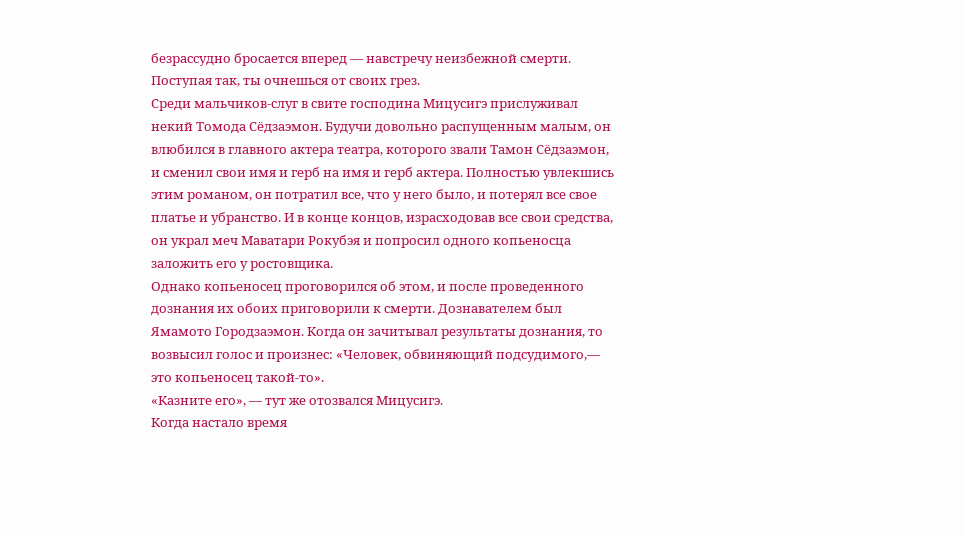безрассудно бросается вперед — навстречу неизбежной смерти. Поступая так, ты очнешься от своих грез.
Среди мальчиков-слуг в свите господина Мицусигэ прислуживал некий Томода Сёдзаэмон. Будучи довольно распущенным малым, он влюбился в главного актера театра, которого звали Тамон Сёдзаэмон, и сменил свои имя и герб на имя и герб актера. Полностью увлекшись этим романом, он потратил все, что у него было, и потерял все свое платье и убранство. И в конце концов, израсходовав все свои средства, он украл меч Маватари Рокубэя и попросил одного копьеносца заложить его у ростовщика.
Однако копьеносец проговорился об этом, и после проведенного дознания их обоих приговорили к смерти. Дознавателем был Ямамото Городзаэмон. Когда он зачитывал результаты дознания, то возвысил голос и произнес: «Человек, обвиняющий подсудимого,— это копьеносец такой-то».
«Казните его», — тут же отозвался Мицусигэ.
Когда настало время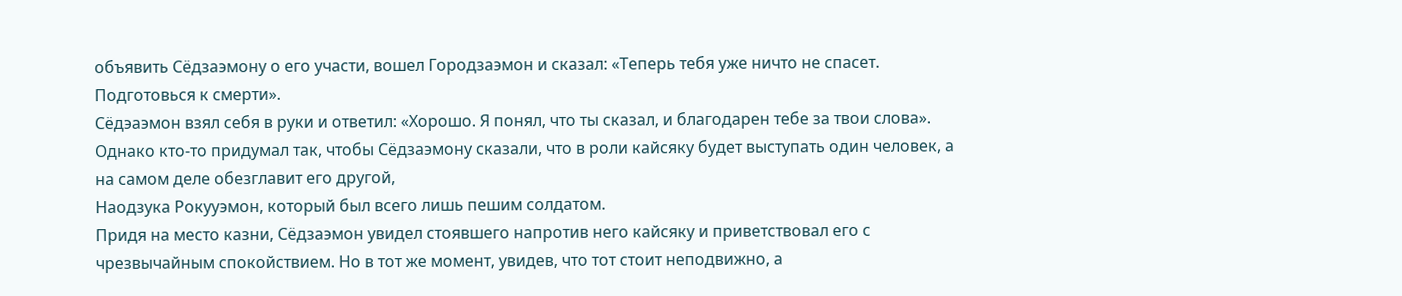объявить Сёдзаэмону о его участи, вошел Городзаэмон и сказал: «Теперь тебя уже ничто не спасет. Подготовься к смерти».
Сёдэаэмон взял себя в руки и ответил: «Хорошо. Я понял, что ты сказал, и благодарен тебе за твои слова». Однако кто-то придумал так, чтобы Сёдзаэмону сказали, что в роли кайсяку будет выступать один человек, а на самом деле обезглавит его другой,
Наодзука Рокууэмон, который был всего лишь пешим солдатом.
Придя на место казни, Сёдзаэмон увидел стоявшего напротив него кайсяку и приветствовал его с чрезвычайным спокойствием. Но в тот же момент, увидев, что тот стоит неподвижно, а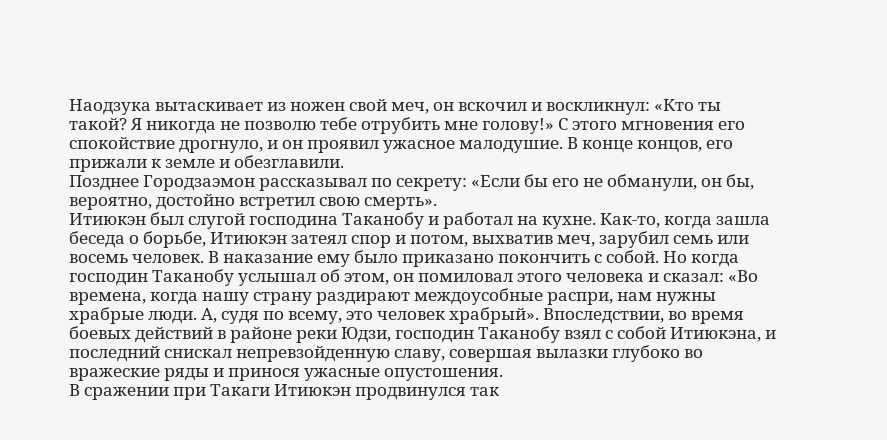Наодзука вытаскивает из ножен свой меч, он вскочил и воскликнул: «Кто ты такой? Я никогда не позволю тебе отрубить мне голову!» С этого мгновения его спокойствие дрогнуло, и он проявил ужасное малодушие. В конце концов, его прижали к земле и обезглавили.
Позднее Городзаэмон рассказывал по секрету: «Если бы его не обманули, он бы, вероятно, достойно встретил свою смерть».
Итиюкэн был слугой господина Таканобу и работал на кухне. Как-то, когда зашла беседа о борьбе, Итиюкэн затеял спор и потом, выхватив меч, зарубил семь или восемь человек. В наказание ему было приказано покончить с собой. Но когда господин Таканобу услышал об этом, он помиловал этого человека и сказал: «Во времена, когда нашу страну раздирают междоусобные распри, нам нужны храбрые люди. А, судя по всему, это человек храбрый». Впоследствии, во время боевых действий в районе реки Юдзи, господин Таканобу взял с собой Итиюкэна, и последний снискал непревзойденную славу, совершая вылазки глубоко во вражеские ряды и принося ужасные опустошения.
В сражении при Такаги Итиюкэн продвинулся так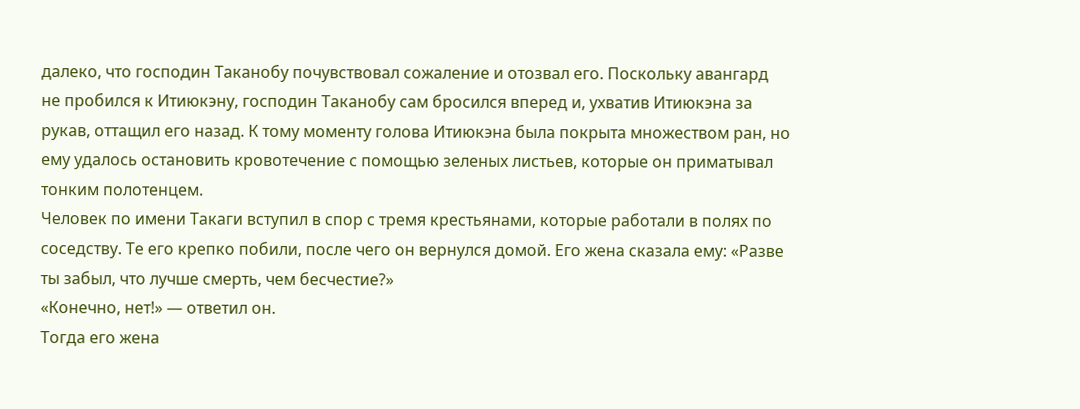далеко, что господин Таканобу почувствовал сожаление и отозвал его. Поскольку авангард не пробился к Итиюкэну, господин Таканобу сам бросился вперед и, ухватив Итиюкэна за рукав, оттащил его назад. К тому моменту голова Итиюкэна была покрыта множеством ран, но ему удалось остановить кровотечение с помощью зеленых листьев, которые он приматывал тонким полотенцем.
Человек по имени Такаги вступил в спор с тремя крестьянами, которые работали в полях по соседству. Те его крепко побили, после чего он вернулся домой. Его жена сказала ему: «Разве ты забыл, что лучше смерть, чем бесчестие?»
«Конечно, нет!» — ответил он.
Тогда его жена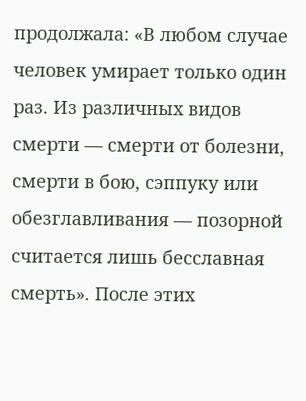продолжала: «В любом случае человек умирает только один раз. Из различных видов смерти — смерти от болезни, смерти в бою, сэппуку или обезглавливания — позорной считается лишь бесславная смерть». После этих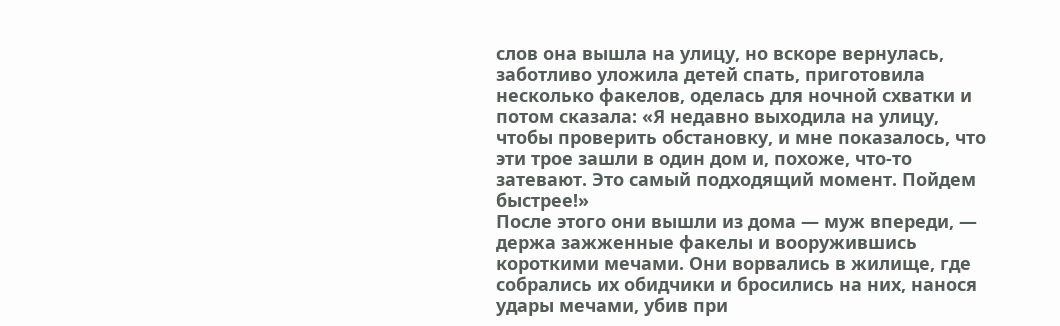слов она вышла на улицу, но вскоре вернулась, заботливо уложила детей спать, приготовила несколько факелов, оделась для ночной схватки и потом сказала: «Я недавно выходила на улицу, чтобы проверить обстановку, и мне показалось, что эти трое зашли в один дом и, похоже, что-то
затевают. Это самый подходящий момент. Пойдем быстрее!»
После этого они вышли из дома — муж впереди, — держа зажженные факелы и вооружившись короткими мечами. Они ворвались в жилище, где собрались их обидчики и бросились на них, нанося удары мечами, убив при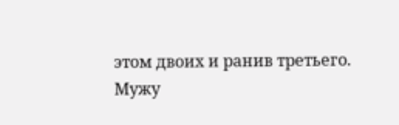этом двоих и ранив третьего.
Мужу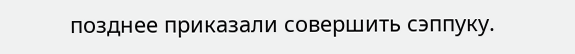позднее приказали совершить сэппуку.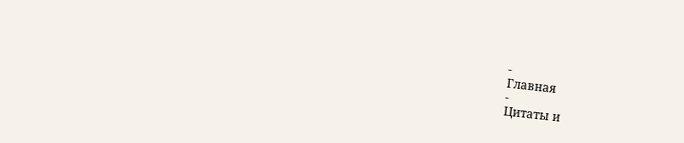-
Главная
-
Цитаты и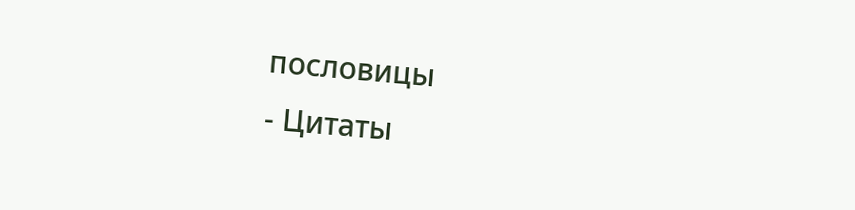пословицы
- Цитаты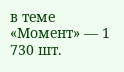в теме «Момент» — 1 730 шт.